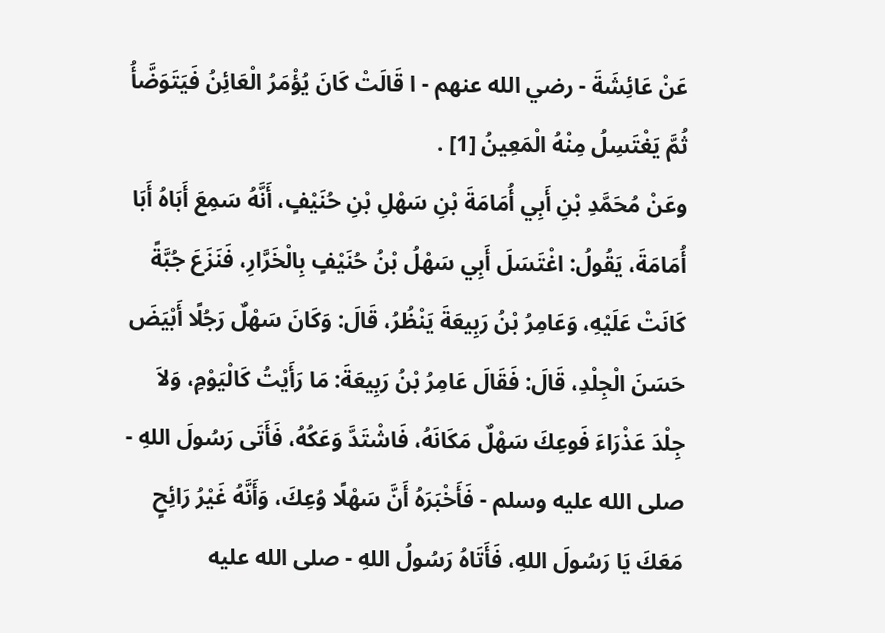عَنْ عَائِشَةَ - رضي الله عنهم - ا قَالَتْ كَانَ يُؤْمَرُ الْعَائِنُ فَيَتَوَضَّأُ ثُمَّ يَغْتَسِلُ مِنْهُ الْمَعِينُ [1] .
وعَنْ مُحَمَّدِ بْنِ أَبِي أُمَامَةَ بْنِ سَهْلِ بْنِ حُنَيْفٍ، أَنَّهُ سَمِعَ أَبَاهُ أَبَا أُمَامَةَ، يَقُولُ: اغْتَسَلَ أَبِي سَهْلُ بْنُ حُنَيْفٍ بِالْخَرَّارِ، فَنَزَعَ جُبَّةً كَانَتْ عَلَيْهِ، وَعَامِرُ بْنُ رَبِيعَةَ يَنْظُرُ، قَالَ: وَكَانَ سَهْلٌ رَجُلًا أَبْيَضَ حَسَنَ الْجِلْدِ، قَالَ: فَقَالَ عَامِرُ بْنُ رَبِيعَةَ: مَا رَأَيْتُ كَالْيَوْمِ، وَلاَ جِلْدَ عَذْرَاءَ فَوعِكَ سَهْلٌ مَكَانَهُ، فَاشْتَدَّ وَعَكُهُ، فَأَتَى رَسُولَ اللهِ - صلى الله عليه وسلم - فَأَخْبَرَهُ أَنَّ سَهْلًا وُعِكَ، وَأَنَّهُ غَيْرُ رَائِحٍ مَعَكَ يَا رَسُولَ اللهِ، فَأَتَاهُ رَسُولُ اللهِ - صلى الله عليه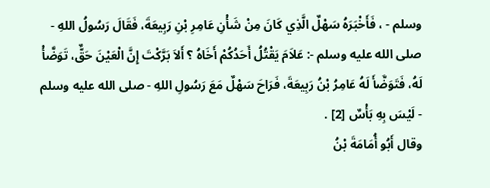وسلم - ، فَأَخْبَرَهُ سَهْلٌ الَّذِي كَانَ مِنْ شَأْنِ عَامِرِ بْنِ رَبِيعَةَ، فَقَالَ رَسُولُ اللهِ - صلى الله عليه وسلم -: عَلاَمَ يَقْتُلُ أَحَدُكُمْ أَخَاهُ ؟ أَلاَ بَرَّكْتَ إِنَّ الْعَيْنَ حَقٌّ، تَوَضَّأْ لَهُ، فَتَوَضَّأَ لَهُ عَامِرُ بْنُ رَبِيعَةَ، فَرَاحَ سَهْلٌ مَعَ رَسُولِ اللهِ - صلى الله عليه وسلم - لَيْسَ بِهِ بَأْسٌ [2] .
وقال أَبُو أُمَامَةَ بْنُ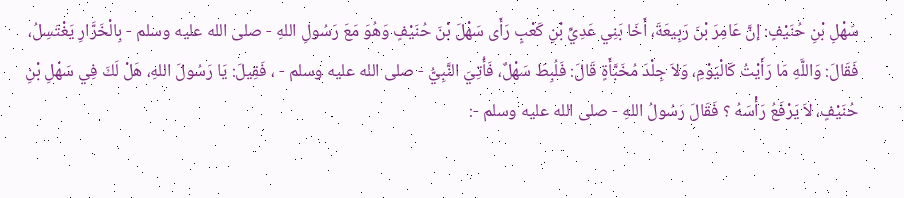سَهْلِ بْنِ حُنَيْفٍ: إنَّ عَامِرَ بْنَ رَبِيعَةَ، أَخَا بَنِي عَدِيِّ بْنِ كَعْبٍ رَأَى سَهْلَ بْنَ حُنَيْفٍ وَهُوَ مَعَ رَسُولِ اللهِ - صلى الله عليه وسلم - بِالْخَرَّارِ يَغْتَسِلُ، فَقَالَ: وَاللَّهِ مَا رَأَيْتُ كَالْيَوْمِ، وَلاَ جِلْدَ مُخَبَّأَةٍ قَالَ: فَلُبِطَ سَهْلٌ، فَأُتِيَ النَّبِيُّ - صلى الله عليه وسلم - ، فَقِيلَ: يَا رَسُولَ اللهِ، هَلْ لَكَ فِي سَهْلِ بْنِ حُنَيْفٍ، لاَ يَرْفَعُ رَأْسَهُ ؟ فَقَالَ رَسُولُ اللهِ - صلى الله عليه وسلم -: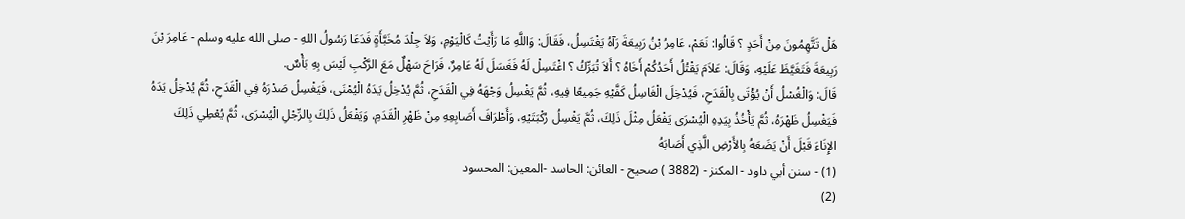هَلْ تَتَّهِمُونَ مِنْ أَحَدٍ ؟ قَالُوا: نَعَمْ، عَامِرُ بْنُ رَبِيعَةَ رَآهُ يَغْتَسِلُ، فَقَالَ: وَاللَّهِ مَا رَأَيْتُ كَالْيَوْمِ، وَلاَ جِلْدَ مُخَبَّأَةٍ فَدَعَا رَسُولُ اللهِ - صلى الله عليه وسلم - عَامِرَ بْنَ رَبِيعَةَ فَتَغَيَّظَ عَلَيْهِ، وَقَالَ: عَلاَمَ يَقْتُلُ أَحَدُكُمْ أَخَاهُ ؟ أَلاَ تُبَرِّكُ ؟ اغْتَسِلْ لَهُ فَغَسَلَ لَهُ عَامِرٌ، فَرَاحَ سَهْلٌ مَعَ الرَّكْبِ لَيْسَ بِهِ بَأْسٌ.
قَالَ: وَالْغُسْلُ أَنْ يُؤْتَى بِالْقَدَحِ، فَيُدْخِلَ الْغَاسِلُ كَفَّيْهِ جَمِيعًا فِيهِ، ثُمَّ يَغْسِلُ وَجْهَهُ فِي الْقَدَحِ، ثُمَّ يُدْخِلُ يَدَهُ الْيُمْنَى، فَيَغْسِلُ صَدْرَهُ فِي الْقَدَحِ، ثُمَّ يُدْخِلُ يَدَهُ فَيَغْسِلُ ظَهْرَهُ، ثُمَّ يَأْخُذُ بِيَدِهِ الْيُسْرَى يَفْعَلُ مِثْلَ ذَلِكَ، ثُمَّ يَغْسِلُ رُكْبَتَيْهِ، وَأَطْرَافَ أَصَابِعِهِ مِنْ ظَهْرِ الْقَدَمِ، وَيَفْعَلُ ذَلِكَ بِالرِّجْلِ الْيُسْرَى، ثُمَّ يُعْطِي ذَلِكَ الإِنَاءَ قَبْلَ أَنْ يَضَعَهُ بِالأَرْضِ الَّذِي أَصَابَهُ
(1) - سنن أبي داود - المكنز - (3882 ) صحيح - العائن: الحاسد -المعين: المحسود
(2)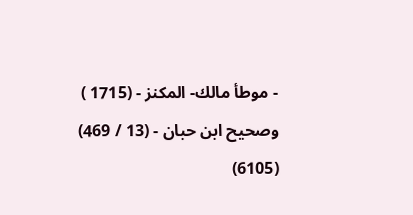- موطأ مالك- المكنز - (1715 ) وصحيح ابن حبان - (13 / 469) (6105)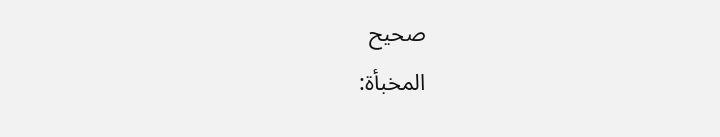صحيح
المخبأة: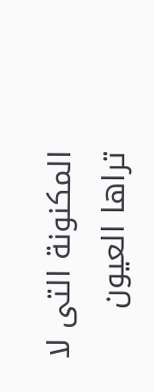المكنونة التى لا تراها العيون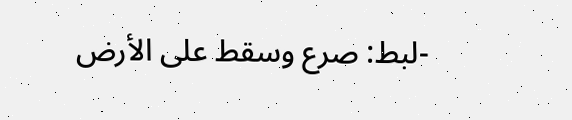-لبط: صرع وسقط على الأرض